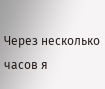Через несколько часов я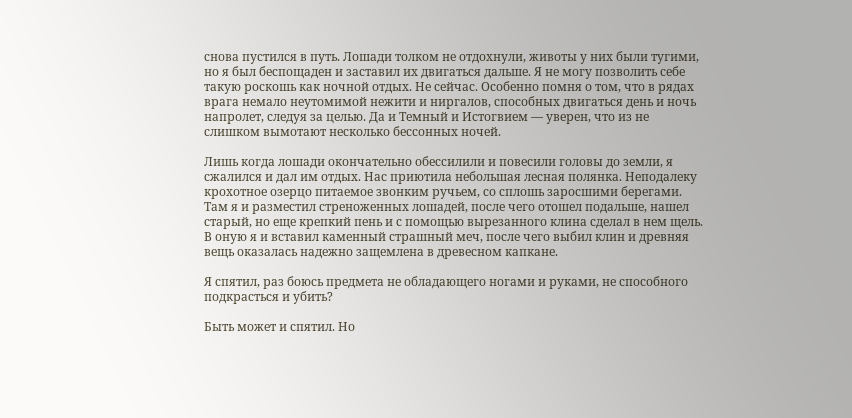снова пустился в путь. Лошади толком не отдохнули, животы у них были тугими, но я был беспощаден и заставил их двигаться дальше. Я не могу позволить себе такую роскошь как ночной отдых. Не сейчас. Особенно помня о том, что в рядах врага немало неутомимой нежити и ниргалов, способных двигаться день и ночь напролет, следуя за целью. Да и Темный и Истогвием — уверен, что из не слишком вымотают несколько бессонных ночей.

Лишь когда лошади окончательно обессилили и повесили головы до земли, я сжалился и дал им отдых. Нас приютила небольшая лесная полянка. Неподалеку крохотное озерцо питаемое звонким ручьем, со сплошь заросшими берегами. Там я и разместил стреноженных лошадей, после чего отошел подальше, нашел старый, но еще крепкий пень и с помощью вырезанного клина сделал в нем щель. В оную я и вставил каменный страшный меч, после чего выбил клин и древняя вещь оказалась надежно защемлена в древесном капкане.

Я спятил, раз боюсь предмета не обладающего ногами и руками, не способного подкрасться и убить?

Быть может и спятил. Но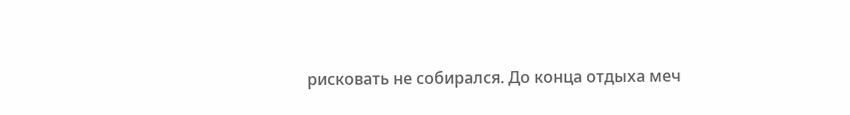рисковать не собирался. До конца отдыха меч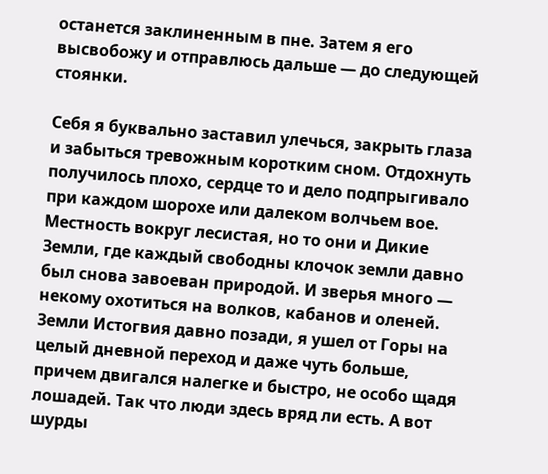останется заклиненным в пне. Затем я его высвобожу и отправлюсь дальше — до следующей стоянки.

Себя я буквально заставил улечься, закрыть глаза и забыться тревожным коротким сном. Отдохнуть получилось плохо, сердце то и дело подпрыгивало при каждом шорохе или далеком волчьем вое. Местность вокруг лесистая, но то они и Дикие Земли, где каждый свободны клочок земли давно был снова завоеван природой. И зверья много — некому охотиться на волков, кабанов и оленей. Земли Истогвия давно позади, я ушел от Горы на целый дневной переход и даже чуть больше, причем двигался налегке и быстро, не особо щадя лошадей. Так что люди здесь вряд ли есть. А вот шурды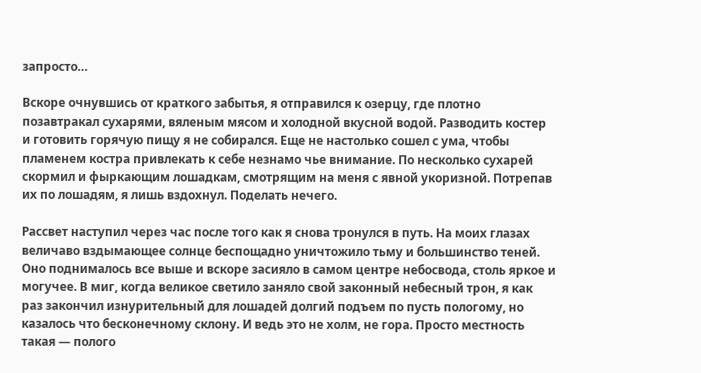запросто…

Вскоре очнувшись от краткого забытья, я отправился к озерцу, где плотно позавтракал сухарями, вяленым мясом и холодной вкусной водой. Разводить костер и готовить горячую пищу я не собирался. Еще не настолько сошел с ума, чтобы пламенем костра привлекать к себе незнамо чье внимание. По несколько сухарей скормил и фыркающим лошадкам, смотрящим на меня с явной укоризной. Потрепав их по лошадям, я лишь вздохнул. Поделать нечего.

Рассвет наступил через час после того как я снова тронулся в путь. На моих глазах величаво вздымающее солнце беспощадно уничтожило тьму и большинство теней. Оно поднималось все выше и вскоре засияло в самом центре небосвода, столь яркое и могучее. В миг, когда великое светило заняло свой законный небесный трон, я как раз закончил изнурительный для лошадей долгий подъем по пусть пологому, но казалось что бесконечному склону. И ведь это не холм, не гора. Просто местность такая — полого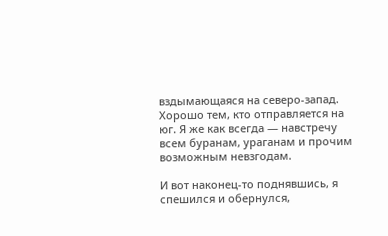вздымающаяся на северо-запад. Хорошо тем, кто отправляется на юг. Я же как всегда — навстречу всем буранам, ураганам и прочим возможным невзгодам.

И вот наконец-то поднявшись, я спешился и обернулся,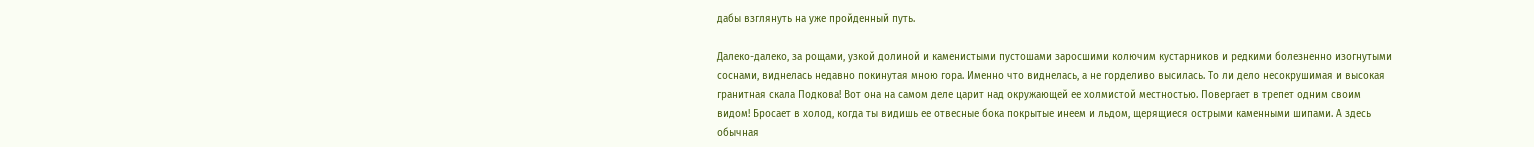дабы взглянуть на уже пройденный путь.

Далеко-далеко, за рощами, узкой долиной и каменистыми пустошами заросшими колючим кустарников и редкими болезненно изогнутыми соснами, виднелась недавно покинутая мною гора. Именно что виднелась, а не горделиво высилась. То ли дело несокрушимая и высокая гранитная скала Подкова! Вот она на самом деле царит над окружающей ее холмистой местностью. Повергает в трепет одним своим видом! Бросает в холод, когда ты видишь ее отвесные бока покрытые инеем и льдом, щерящиеся острыми каменными шипами. А здесь обычная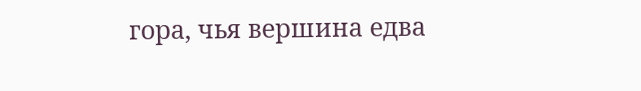гора, чья вершина едва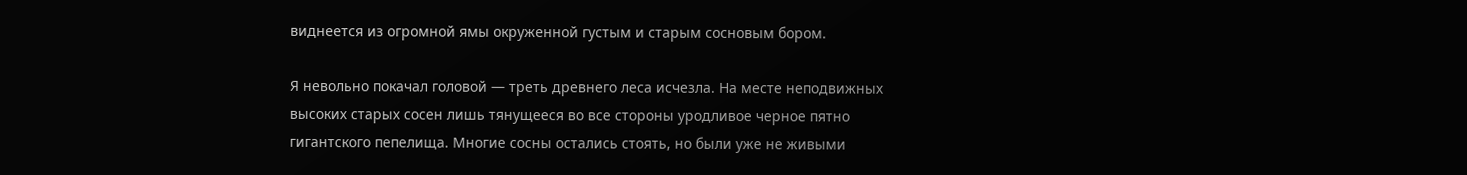виднеется из огромной ямы окруженной густым и старым сосновым бором.

Я невольно покачал головой — треть древнего леса исчезла. На месте неподвижных высоких старых сосен лишь тянущееся во все стороны уродливое черное пятно гигантского пепелища. Многие сосны остались стоять, но были уже не живыми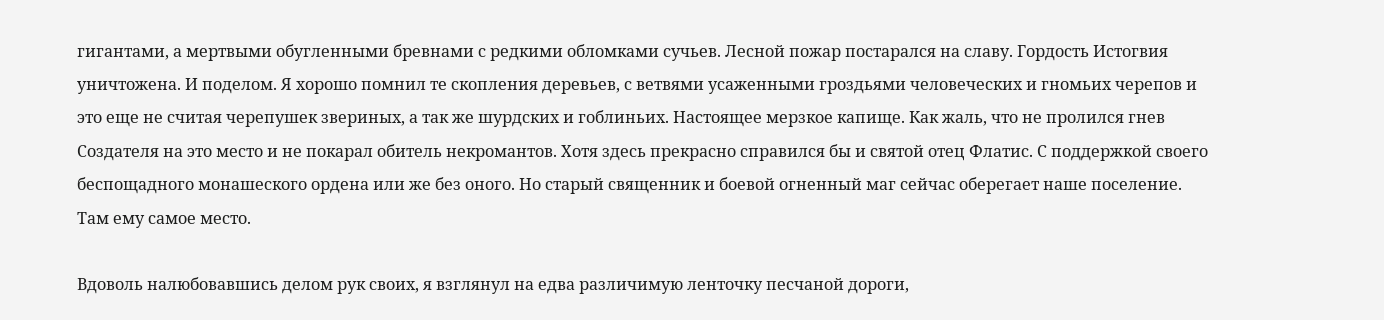гигантами, а мертвыми обугленными бревнами с редкими обломками сучьев. Лесной пожар постарался на славу. Гордость Истогвия уничтожена. И поделом. Я хорошо помнил те скопления деревьев, с ветвями усаженными гроздьями человеческих и гномьих черепов и это еще не считая черепушек звериных, а так же шурдских и гоблиньих. Настоящее мерзкое капище. Как жаль, что не пролился гнев Создателя на это место и не покарал обитель некромантов. Хотя здесь прекрасно справился бы и святой отец Флатис. С поддержкой своего беспощадного монашеского ордена или же без оного. Но старый священник и боевой огненный маг сейчас оберегает наше поселение. Там ему самое место.

Вдоволь налюбовавшись делом рук своих, я взглянул на едва различимую ленточку песчаной дороги,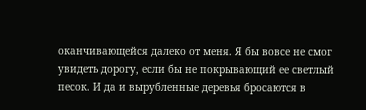оканчивающейся далеко от меня. Я бы вовсе не смог увидеть дорогу, если бы не покрывающий ее светлый песок. И да и вырубленные деревья бросаются в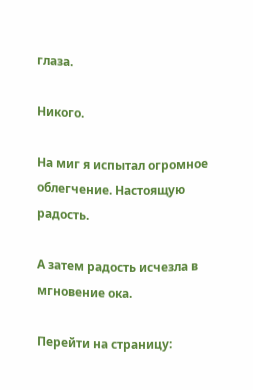глаза.

Никого.

На миг я испытал огромное облегчение. Настоящую радость.

А затем радость исчезла в мгновение ока.

Перейти на страницу: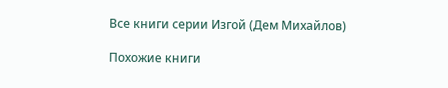Все книги серии Изгой (Дем Михайлов)

Похожие книги